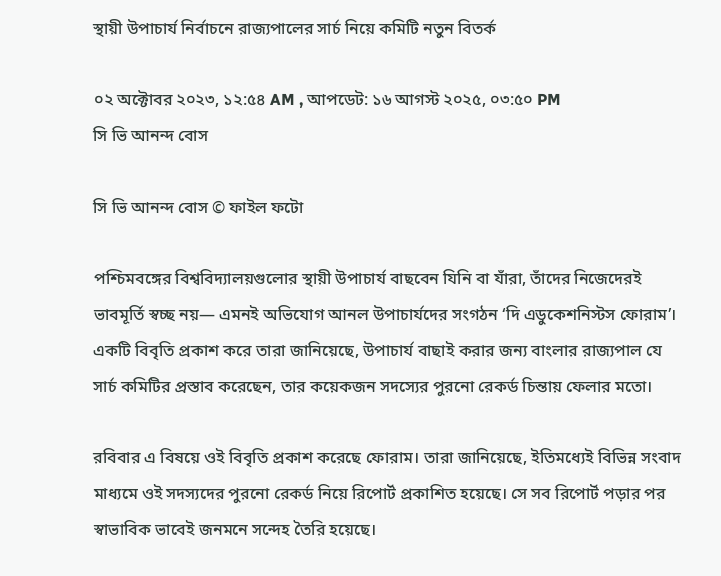স্থায়ী উপাচার্য নির্বাচনে রাজ্যপালের সার্চ নিয়ে কমিটি নতুন বিতর্ক

০২ অক্টোবর ২০২৩, ১২:৫৪ AM , আপডেট: ১৬ আগস্ট ২০২৫, ০৩:৫০ PM
সি ভি আনন্দ বোস

সি ভি আনন্দ বোস © ফাইল ফটো

পশ্চিমবঙ্গের বিশ্ববিদ্যালয়গুলোর স্থায়ী উপাচার্য বাছবেন যিনি বা যাঁরা, তাঁদের নিজেদেরই ভাবমূর্তি স্বচ্ছ নয়— এমনই অভিযোগ আনল উপাচার্যদের সংগঠন ‘দি এডুকেশনিস্টস ফোরাম’। একটি বিবৃতি প্রকাশ করে তারা জানিয়েছে, উপাচার্য বাছাই করার জন্য বাংলার রাজ্যপাল যে সার্চ কমিটির প্রস্তাব করেছেন, তার কয়েকজন সদস্যের পুরনো রেকর্ড চিন্তায় ফেলার মতো।

রবিবার এ বিষয়ে ওই বিবৃতি প্রকাশ করেছে ফোরাম। তারা জানিয়েছে, ইতিমধ্যেই বিভিন্ন সংবাদ মাধ্যমে ওই সদস্যদের পুরনো রেকর্ড নিয়ে রিপোর্ট প্রকাশিত হয়েছে। সে সব রিপোর্ট পড়ার পর স্বাভাবিক ভাবেই জনমনে সন্দেহ তৈরি হয়েছে।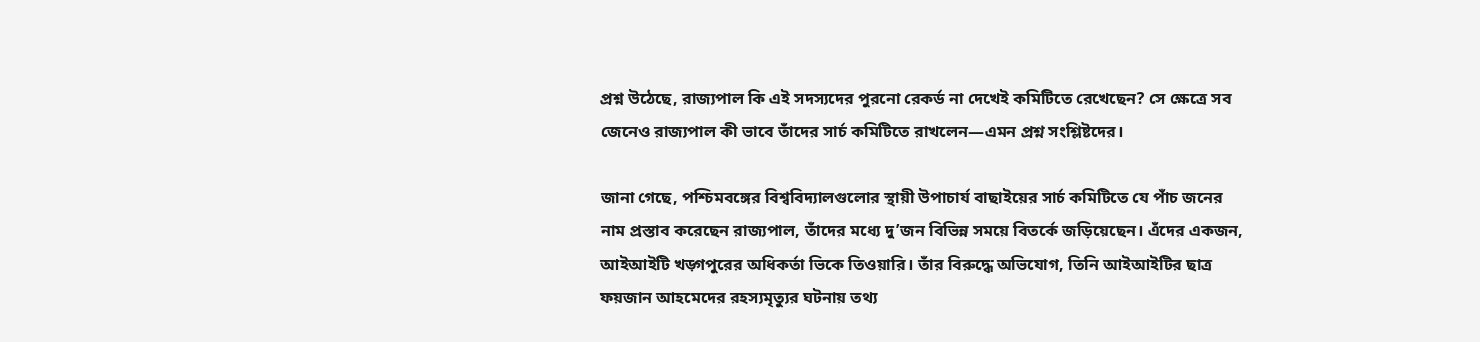প্রশ্ন উঠেছে, রাজ্যপাল কি এই সদস্যদের পুরনো রেকর্ড না দেখেই কমিটিতে রেখেছেন? সে ক্ষেত্রে সব জেনেও রাজ্যপাল কী ভাবে তাঁদের সার্চ কমিটিতে রাখলেন—এমন প্রশ্ন সংশ্লিষ্টদের।

জানা গেছে, পশ্চিমবঙ্গের বিশ্ববিদ্যালগুলোর স্থায়ী উপাচার্য বাছাইয়ের সার্চ কমিটিতে যে পাঁচ জনের নাম প্রস্তাব করেছেন রাজ্যপাল, তাঁদের মধ্যে দু’জন বিভিন্ন সময়ে বিতর্কে জড়িয়েছেন। এঁদের একজন, আইআইটি খড়্গপুরের অধিকর্তা ভিকে তিওয়ারি। তাঁর বিরুদ্ধে অভিযোগ, তিনি আইআইটির ছাত্র ফয়জান আহমেদের রহস্যমৃত্যুর ঘটনায় তথ্য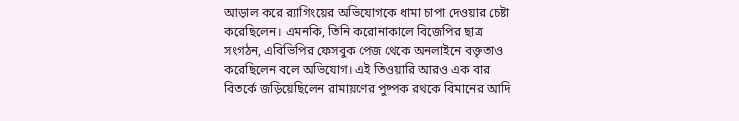আড়াল করে র‌্যাগিংয়ের অভিযোগকে ধামা চাপা দেওয়ার চেষ্টা করেছিলেন। এমনকি, তিনি করোনাকালে বিজেপির ছাত্র সংগঠন, এবিভিপির ফেসবুক পেজ থেকে অনলাইনে বক্তৃতাও করেছিলেন বলে অভিযোগ। এই তিওয়ারি আরও এক বার বিতর্কে জড়িয়েছিলেন রামায়ণের পুষ্পক রথকে বিমানের আদি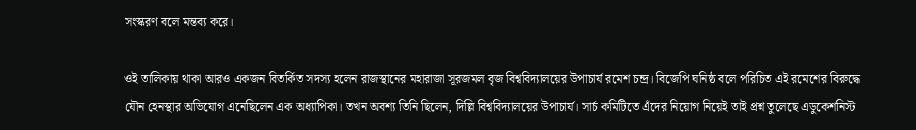সংস্করণ বলে মন্তব্য করে।

ওই তালিকায় থাকা আরও একজন বিতর্কিত সদস্য হলেন রাজস্থানের মহারাজা সূরজমল বৃজ বিশ্ববিদ্যালয়ের উপাচার্য রমেশ চন্দ্র। বিজেপি ঘনিষ্ঠ বলে পরিচিত এই রমেশের বিরুদ্ধে যৌন হেনস্থার অভিযোগ এনেছিলেন এক অধ্যাপিকা। তখন অবশ্য তিনি ছিলেন, দিল্লি বিশ্ববিদ্যালয়ের উপাচার্য। সার্চ কমিটিতে এঁদের নিয়োগ নিয়েই তাই প্রশ্ন তুলেছে এডুকেশনিস্ট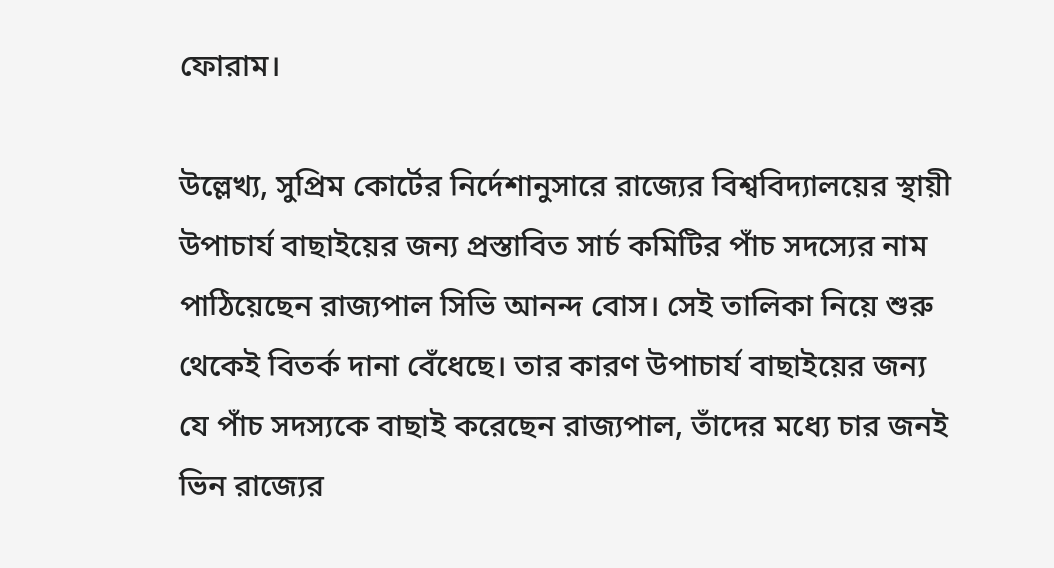ফোরাম।

উল্লেখ্য, সুপ্রিম কোর্টের নির্দেশানুসারে রাজ্যের বিশ্ববিদ্যালয়ের স্থায়ী উপাচার্য বাছাইয়ের জন্য প্রস্তাবিত সার্চ কমিটির পাঁচ সদস্যের নাম পাঠিয়েছেন রাজ্যপাল সিভি আনন্দ বোস। সেই তালিকা নিয়ে শুরু থেকেই বিতর্ক দানা বেঁধেছে। তার কারণ উপাচার্য বাছাইয়ের জন্য যে পাঁচ সদস্যকে বাছাই করেছেন রাজ্যপাল, তাঁদের মধ্যে চার জনই ভিন রাজ্যের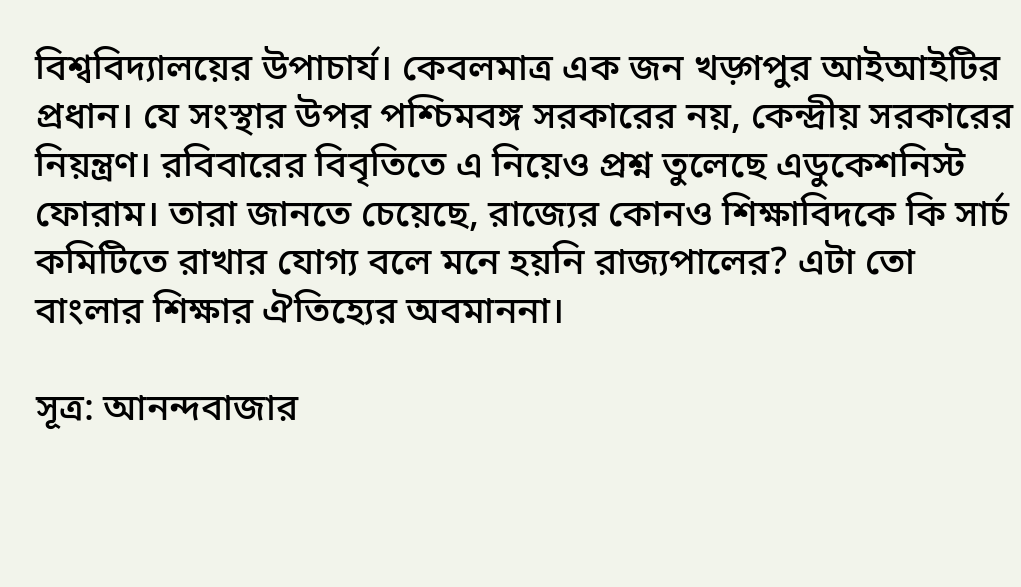বিশ্ববিদ্যালয়ের উপাচার্য। কেবলমাত্র এক জন খড়্গপুর আইআইটির প্রধান। যে সংস্থার উপর পশ্চিমবঙ্গ সরকারের নয়, কেন্দ্রীয় সরকারের নিয়ন্ত্রণ। রবিবারের বিবৃতিতে এ নিয়েও প্রশ্ন তুলেছে এডুকেশনিস্ট ফোরাম। তারা জানতে চেয়েছে, রাজ্যের কোনও শিক্ষাবিদকে কি সার্চ কমিটিতে রাখার যোগ্য বলে মনে হয়নি রাজ্যপালের? এটা তো বাংলার শিক্ষার ঐতিহ্যের অবমাননা।

সূত্র: আনন্দবাজার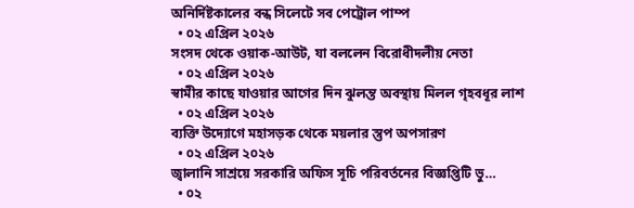অনির্দিষ্টকালের বন্ধ সিলেটে সব পেট্রোল পাম্প
  • ০২ এপ্রিল ২০২৬
সংসদ থেকে ওয়াক-আউট, যা বললেন বিরোধীদলীয় নেতা
  • ০২ এপ্রিল ২০২৬
স্বামীর কাছে যাওয়ার আগের দিন ঝুলন্ত অবস্থায় মিলল গৃহবধূর লাশ
  • ০২ এপ্রিল ২০২৬
ব্যক্তি উদ্যোগে মহাসড়ক থেকে ময়লার স্তুপ অপসারণ
  • ০২ এপ্রিল ২০২৬
জ্বালানি সাশ্রয়ে সরকারি অফিস সূচি পরিবর্তনের বিজ্ঞপ্তিটি ভু…
  • ০২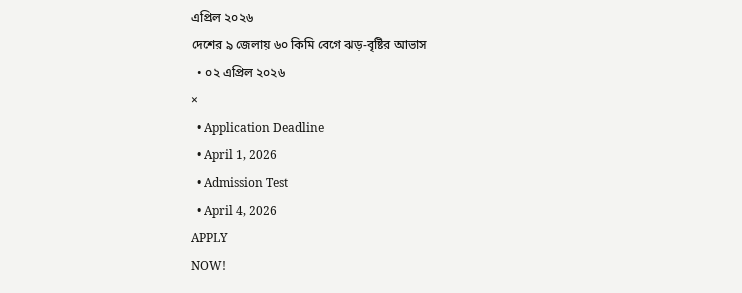এপ্রিল ২০২৬
দেশের ৯ জেলায় ৬০ কিমি বেগে ঝড়-বৃষ্টির আভাস
  • ০২ এপ্রিল ২০২৬
×
  • Application Deadline
  • April 1, 2026
  • Admission Test
  • April 4, 2026
APPLY
NOW!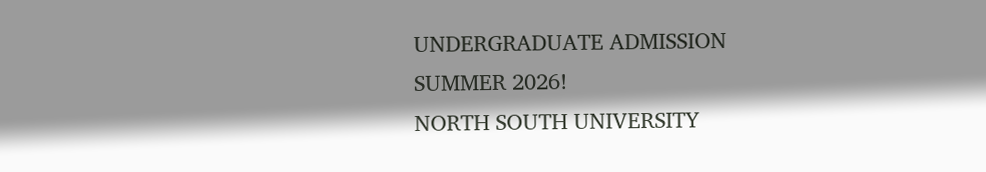UNDERGRADUATE ADMISSION
SUMMER 2026!
NORTH SOUTH UNIVERSITY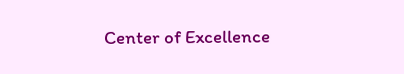Center of Excellence